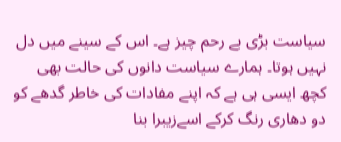سیاست بڑی بے رحم چیز ہے۔ اس کے سینے میں دل نہیں ہوتا۔ ہمارے سیاست دانوں کی حالت بھی کچھ ایسی ہی ہے کہ اپنے مفادات کی خاطر گدھے کو دو دھاری رنگ کرکے اسےزیبرا بنا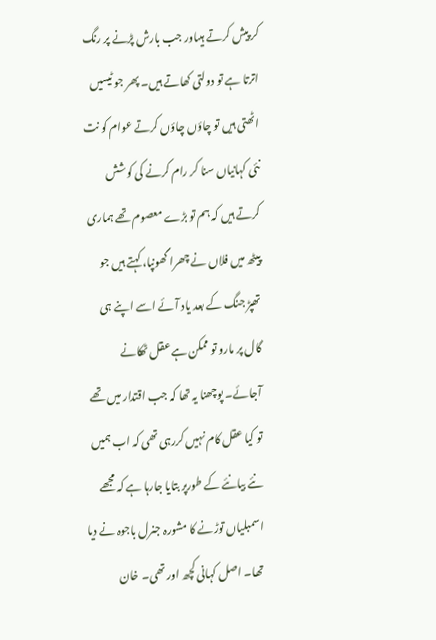کر پیش کرتے ہیںاور جب بارش پڑنے پر رنگ اترتا ہے تو دولتی کھاتے ہیں۔ پھر جو ٹیسیں اٹھتی ہیں تو چاؤں چاؤں کرتے عوام کو نت نئی کہانیاں سنا کر رام کرنے کی کوشش کرتے ہیں کہ ہم تو بڑے معصوم تھے ہماری پیٹھ میں فلاں نے چھرا گھونپا، کہتے ہیں جو تھپڑ جنگ کے بعد یاد آئے اسے اپنے ہی گال پر مارو تو ممکن ہے عقل ٹھکانے آجائے۔ پوچھنا یہ تھا کہ جب اقتدار میں تھے تو کیا عقل کام نہیں کررہی تھی کہ اب ہمیں نئے بیانئے کے طورپر بتایا جارہا ہے کہ مجھے اسمبلیاں توڑنے کا مشورہ جنرل باجوہ نے دیا تھا۔ اصل کہانی کچھ اور تھی۔ خان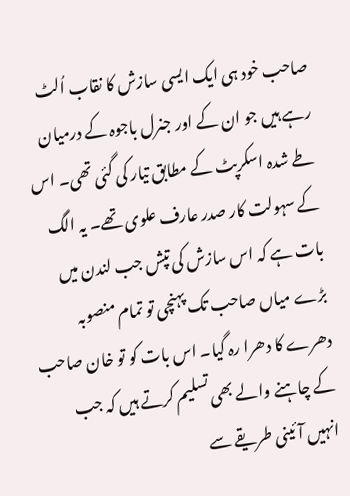صاحب خود ہی ایک ایسی سازش کا نقاب اُلٹ رہے ہیں جو ان کے اور جنرل باجوہ کے درمیان طے شدہ اسکرپٹ کے مطابق تیار کی گئی تھی۔ اس کے سہولت کار صدر عارف علوی تھے۔ یہ الگ بات ہے کہ اس سازش کی تپش جب لندن میں بڑے میاں صاحب تک پہنچی تو تمام منصوبہ دھرے کا دھرا رہ گیا۔ اس بات کو تو خان صاحب کے چاہنے والے بھی تسلیم کرتے ہیں کہ جب انہیں آئینی طریقے سے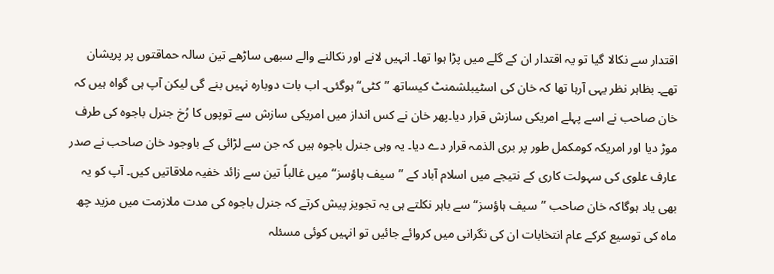اقتدار سے نکالا گیا تو یہ اقتدار ان کے گلے میں پڑا ہوا تھا۔ انہیں لانے اور نکالنے والے سبھی ساڑھے تین سالہ حماقتوں پر پریشان تھے۔ بظاہر نظر یہی آرہا تھا کہ خان کی اسٹیبلشمنٹ کیساتھ ”کٹی“ ہوگئی۔ اب بات دوبارہ نہیں بنے گی لیکن آپ ہی گواہ ہیں کہ خان صاحب نے اسے پہلے امریکی سازش قرار دیا۔پھر خان نے کس انداز میں امریکی سازش سے توپوں کا رُخ جنرل باجوہ کی طرف موڑ دیا اور امریکہ کومکمل طور پر بری الذمہ قرار دے دیا۔ یہ وہی جنرل باجوہ ہیں کہ جن سے لڑائی کے باوجود خان صاحب نے صدر عارف علوی کی سہولت کاری کے نتیجے میں اسلام آباد کے ”سیف ہاؤسز“ میں غالباً تین سے زائد خفیہ ملاقاتیں کیں۔ آپ کو یہ بھی یاد ہوگاکہ خان صاحب ”سیف ہاؤسز“ سے باہر نکلتے ہی یہ تجویز پیش کرتے کہ جنرل باجوہ کی مدت ملازمت میں مزید چھ ماہ کی توسیع کرکے عام انتخابات ان کی نگرانی میں کروائے جائیں تو انہیں کوئی مسئلہ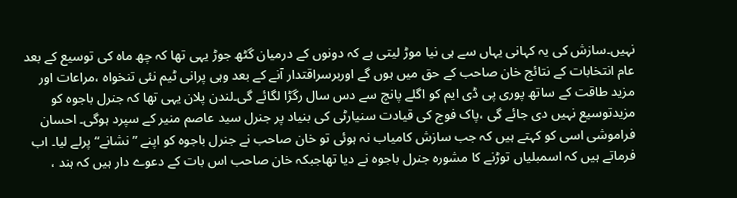نہیں۔سازش کی یہ کہانی یہاں سے ہی نیا موڑ لیتی ہے کہ دونوں کے درمیان گٹھ جوڑ یہی تھا کہ چھ ماہ کی توسیع کے بعد عام انتخابات کے نتائج خان صاحب کے حق میں ہوں گے اوربرسراقتدار آنے کے بعد وہی پرانی ٹیم نئی تنخواہ ،مراعات اور مزید طاقت کے ساتھ پوری پی ڈی ایم کو اگلے پانچ سے دس سال رگڑا لگائے گی۔لندن پلان یہی تھا کہ جنرل باجوہ کو مزیدتوسیع نہیں دی جائے گی ،پاک فوج کی قیادت سنیارٹی کی بنیاد پر جنرل سید عاصم منیر کے سپرد ہوگی۔ احسان فراموشی اسی کو کہتے ہیں کہ جب سازش کامیاب نہ ہوئی تو خان صاحب نے جنرل باجوہ کو اپنے ”نشانے“ پرلے لیا۔ اب فرماتے ہیں کہ اسمبلیاں توڑنے کا مشورہ جنرل باجوہ نے دیا تھاجبکہ خان صاحب اس بات کے دعوے دار ہیں کہ ہند ،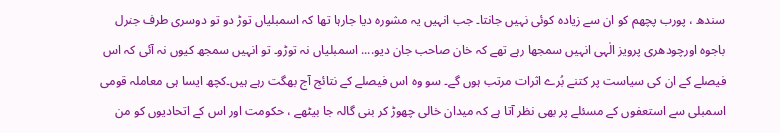سندھ ، پورب پچھم کو ان سے زیادہ کوئی نہیں جانتا۔ جب انہیں یہ مشورہ دیا جارہا تھا کہ اسمبلیاں توڑ دو تو دوسری طرف جنرل باجوہ اورچودھری پرویز الٰہی انہیں سمجھا رہے تھے کہ خان صاحب جان دیو.... اسمبلیاں نہ توڑو۔ تو انہیں سمجھ کیوں نہ آئی کہ اس فیصلے کے ان کی سیاست پر کتنے بُرے اثرات مرتب ہوں گے۔ سو وہ اس فیصلے کے نتائج آج بھگت رہے ہیں۔کچھ ایسا ہی معاملہ قومی اسمبلی سے استعفوں کے مسئلے پر بھی نظر آتا ہے کہ میدان خالی چھوڑ کر بنی گالہ جا بیٹھے ، حکومت اور اس کے اتحادیوں کو من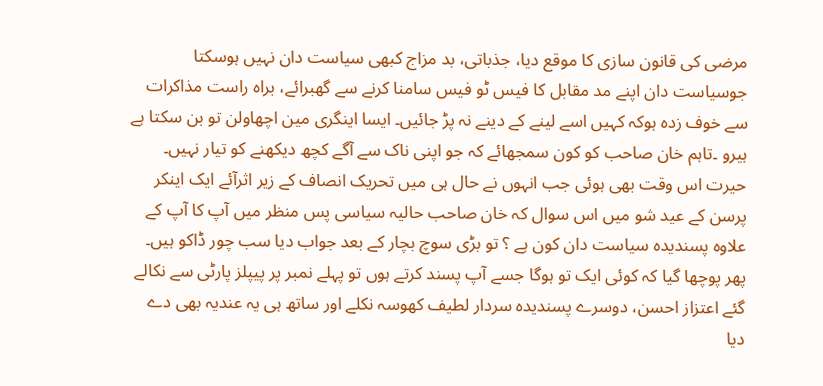مرضی کی قانون سازی کا موقع دیا، جذباتی، بد مزاج کبھی سیاست دان نہیں ہوسکتا جوسیاست دان اپنے مد مقابل کا فیس ٹو فیس سامنا کرنے سے گھبرائے، براہ راست مذاکرات سے خوف زدہ ہوکہ کہیں اسے لینے کے دینے نہ پڑ جائیں۔ ایسا اینگری مین اچھاولن تو بن سکتا ہے ہیرو ۔تاہم خان صاحب کو کون سمجھائے کہ جو اپنی ناک سے آگے کچھ دیکھنے کو تیار نہیں۔ حیرت اس وقت بھی ہوئی جب انہوں نے حال ہی میں تحریک انصاف کے زیر اثرآئے ایک اینکر پرسن کے عید شو میں اس سوال کہ خان صاحب حالیہ سیاسی پس منظر میں آپ کا آپ کے علاوہ پسندیدہ سیاست دان کون ہے ؟ تو بڑی سوچ بچار کے بعد جواب دیا سب چور ڈاکو ہیں۔ پھر پوچھا گیا کہ کوئی ایک تو ہوگا جسے آپ پسند کرتے ہوں تو پہلے نمبر پر پیپلز پارٹی سے نکالے گئے اعتزاز احسن، دوسرے پسندیدہ سردار لطیف کھوسہ نکلے اور ساتھ ہی یہ عندیہ بھی دے دیا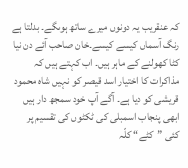کہ عنقریب یہ دونوں میرے ساتھ ہوںگے۔ بدلتا ہے رنگ آسماں کیسے کیسے۔خان صاحب آئے دن نیا کٹا کھولنے کے ماہر ہیں۔ اب کہتے ہیں کہ مذاکرات کا اختیار اسد قیصر کو نہیں شاہ محمود قریشی کو دیا ہے۔ آگے آپ خود سمجھ دار ہیں ابھی پنجاب اسمبلی کی ٹکٹوں کی تقسیم پر کئی ”کٹے“ کلّہ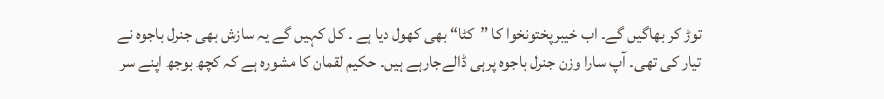توڑ کر بھاگیں گے۔ اب خیبرپختونخوا کا ”کٹا“ بھی کھول دیا ہے ۔ کل کہیں گے یہ سازش بھی جنرل باجوہ نے تیار کی تھی۔ آپ سارا وزن جنرل باجوہ پرہی ڈالےجارہے ہیں۔ حکیم لقمان کا مشورہ ہے کہ کچھ بوجھ اپنے سر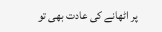پر اٹھانے کی عادت بھی تو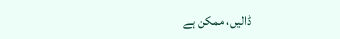ڈالیں، ممکن ہے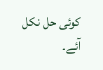کوئی حل نکل آئے۔